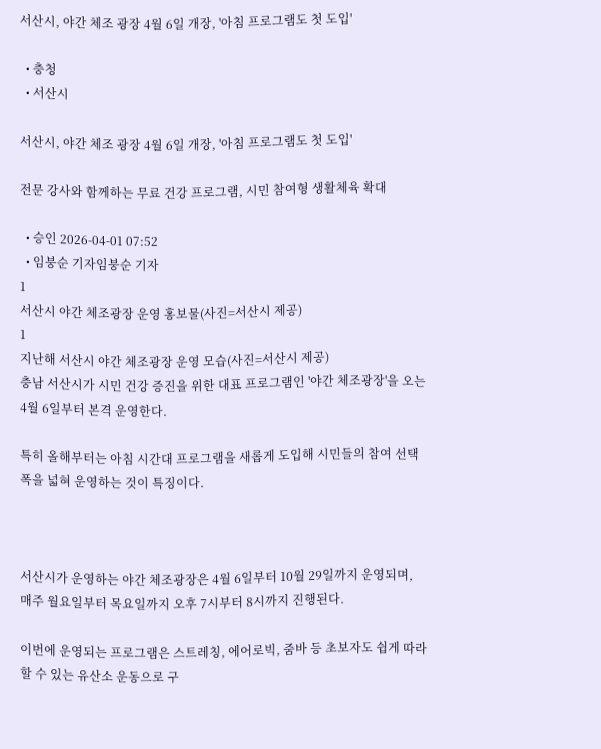서산시, 야간 체조 광장 4월 6일 개장, '아침 프로그램도 첫 도입'

  • 충청
  • 서산시

서산시, 야간 체조 광장 4월 6일 개장, '아침 프로그램도 첫 도입'

전문 강사와 함께하는 무료 건강 프로그램, 시민 참여형 생활체육 확대

  • 승인 2026-04-01 07:52
  • 임붕순 기자임붕순 기자
1
서산시 야간 체조광장 운영 홍보물(사진=서산시 제공)
1
지난해 서산시 야간 체조광장 운영 모습(사진=서산시 제공)
충남 서산시가 시민 건강 증진을 위한 대표 프로그램인 '야간 체조광장'을 오는 4월 6일부터 본격 운영한다.

특히 올해부터는 아침 시간대 프로그램을 새롭게 도입해 시민들의 참여 선택 폭을 넓혀 운영하는 것이 특징이다.



서산시가 운영하는 야간 체조광장은 4월 6일부터 10월 29일까지 운영되며, 매주 월요일부터 목요일까지 오후 7시부터 8시까지 진행된다.

이번에 운영되는 프로그램은 스트레칭, 에어로빅, 줌바 등 초보자도 쉽게 따라 할 수 있는 유산소 운동으로 구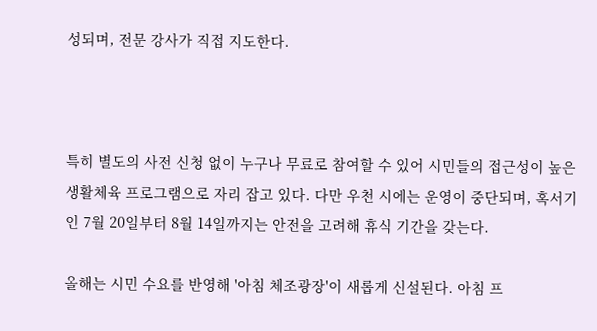성되며, 전문 강사가 직접 지도한다.



특히 별도의 사전 신청 없이 누구나 무료로 참여할 수 있어 시민들의 접근성이 높은 생활체육 프로그램으로 자리 잡고 있다. 다만 우천 시에는 운영이 중단되며, 혹서기인 7월 20일부터 8월 14일까지는 안전을 고려해 휴식 기간을 갖는다.

올해는 시민 수요를 반영해 '아침 체조광장'이 새롭게 신설된다. 아침 프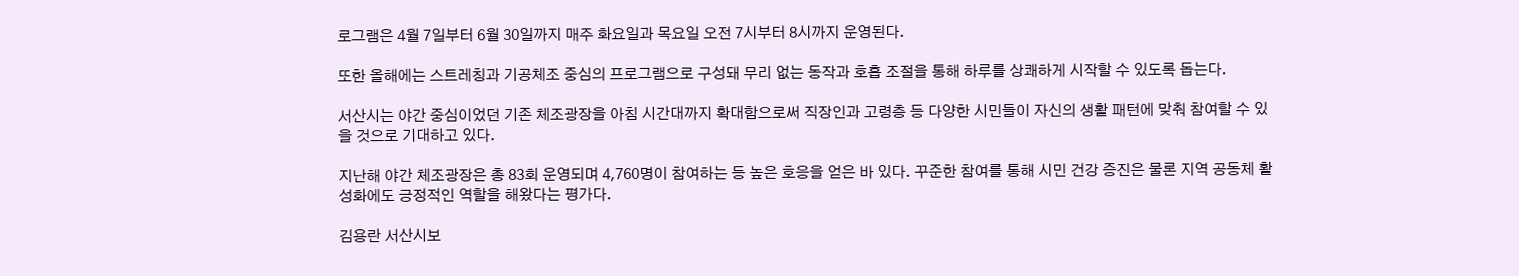로그램은 4월 7일부터 6월 30일까지 매주 화요일과 목요일 오전 7시부터 8시까지 운영된다.

또한 올해에는 스트레칭과 기공체조 중심의 프로그램으로 구성돼 무리 없는 동작과 호흡 조절을 통해 하루를 상쾌하게 시작할 수 있도록 돕는다.

서산시는 야간 중심이었던 기존 체조광장을 아침 시간대까지 확대함으로써 직장인과 고령층 등 다양한 시민들이 자신의 생활 패턴에 맞춰 참여할 수 있을 것으로 기대하고 있다.

지난해 야간 체조광장은 총 83회 운영되며 4,760명이 참여하는 등 높은 호응을 얻은 바 있다. 꾸준한 참여를 통해 시민 건강 증진은 물론 지역 공동체 활성화에도 긍정적인 역할을 해왔다는 평가다.

김용란 서산시보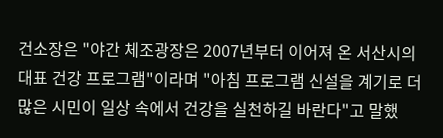건소장은 "야간 체조광장은 2007년부터 이어져 온 서산시의 대표 건강 프로그램"이라며 "아침 프로그램 신설을 계기로 더 많은 시민이 일상 속에서 건강을 실천하길 바란다"고 말했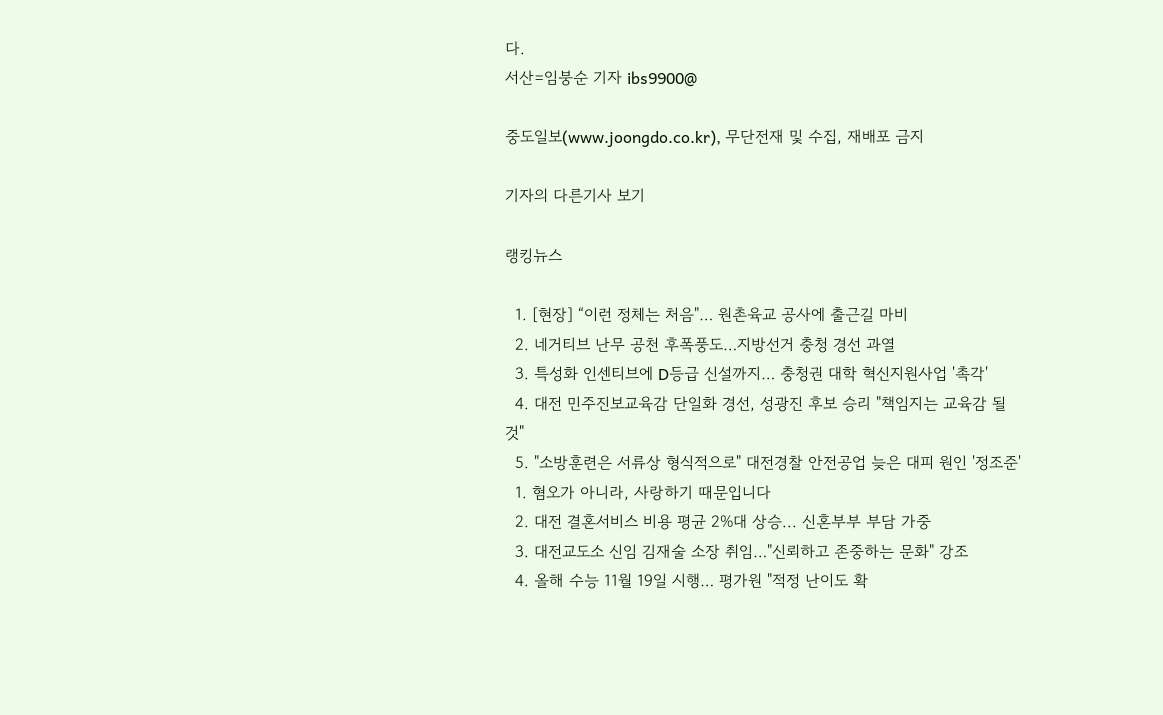다.
서산=임붕순 기자 ibs9900@

중도일보(www.joongdo.co.kr), 무단전재 및 수집, 재배포 금지

기자의 다른기사 보기

랭킹뉴스

  1. [현장] “이런 정체는 처음"… 원촌육교 공사에 출근길 마비
  2. 네거티브 난무 공천 후폭풍도…지방선거 충청 경선 과열
  3. 특성화 인센티브에 D등급 신설까지… 충청권 대학 혁신지원사업 '촉각'
  4. 대전 민주진보교육감 단일화 경선, 성광진 후보 승리 "책임지는 교육감 될 것"
  5. "소방훈련은 서류상 형식적으로" 대전경찰 안전공업 늦은 대피 원인 '정조준'
  1. 혐오가 아니라, 사랑하기 때문입니다
  2. 대전 결혼서비스 비용 평균 2%대 상승... 신혼부부 부담 가중
  3. 대전교도소 신임 김재술 소장 취임…"신뢰하고 존중하는 문화" 강조
  4. 올해 수능 11월 19일 시행… 평가원 "적정 난이도 확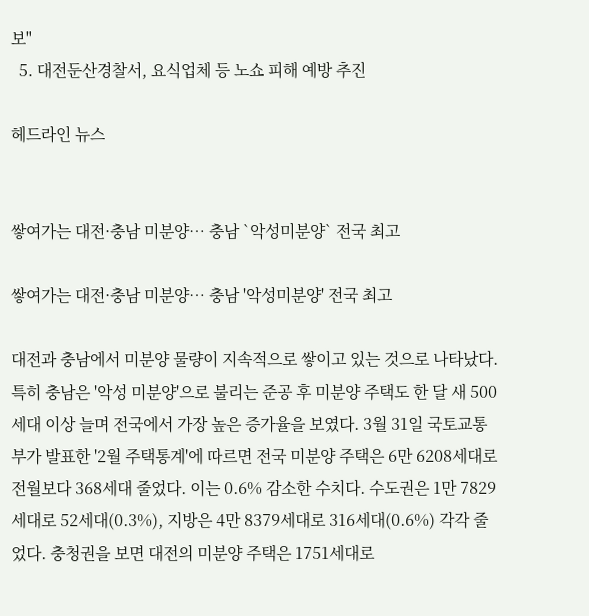보"
  5. 대전둔산경찰서, 요식업체 등 노쇼 피해 예방 추진

헤드라인 뉴스


쌓여가는 대전·충남 미분양… 충남 `악성미분양` 전국 최고

쌓여가는 대전·충남 미분양… 충남 '악성미분양' 전국 최고

대전과 충남에서 미분양 물량이 지속적으로 쌓이고 있는 것으로 나타났다. 특히 충남은 '악성 미분양'으로 불리는 준공 후 미분양 주택도 한 달 새 500세대 이상 늘며 전국에서 가장 높은 증가율을 보였다. 3월 31일 국토교통부가 발표한 '2월 주택통계'에 따르면 전국 미분양 주택은 6만 6208세대로 전월보다 368세대 줄었다. 이는 0.6% 감소한 수치다. 수도권은 1만 7829세대로 52세대(0.3%), 지방은 4만 8379세대로 316세대(0.6%) 각각 줄었다. 충청권을 보면 대전의 미분양 주택은 1751세대로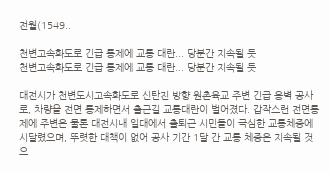전월(1549..

천변고속화도로 긴급 통제에 교통 대란... 당분간 지속될 듯
천변고속화도로 긴급 통제에 교통 대란... 당분간 지속될 듯

대전시가 천변도시고속화도로 신탄진 방향 원촌육교 주변 긴급 옹벽 공사로, 차량을 전면 통제하면서 출근길 교통대란이 벌어졌다. 갑작스런 전면통제에 주변은 물론 대전시내 일대에서 출퇴근 시민들이 극심한 교통체증에 시달렸으며, 뚜렷한 대책이 없어 공사 기간 1달 간 교통 체증은 지속될 것으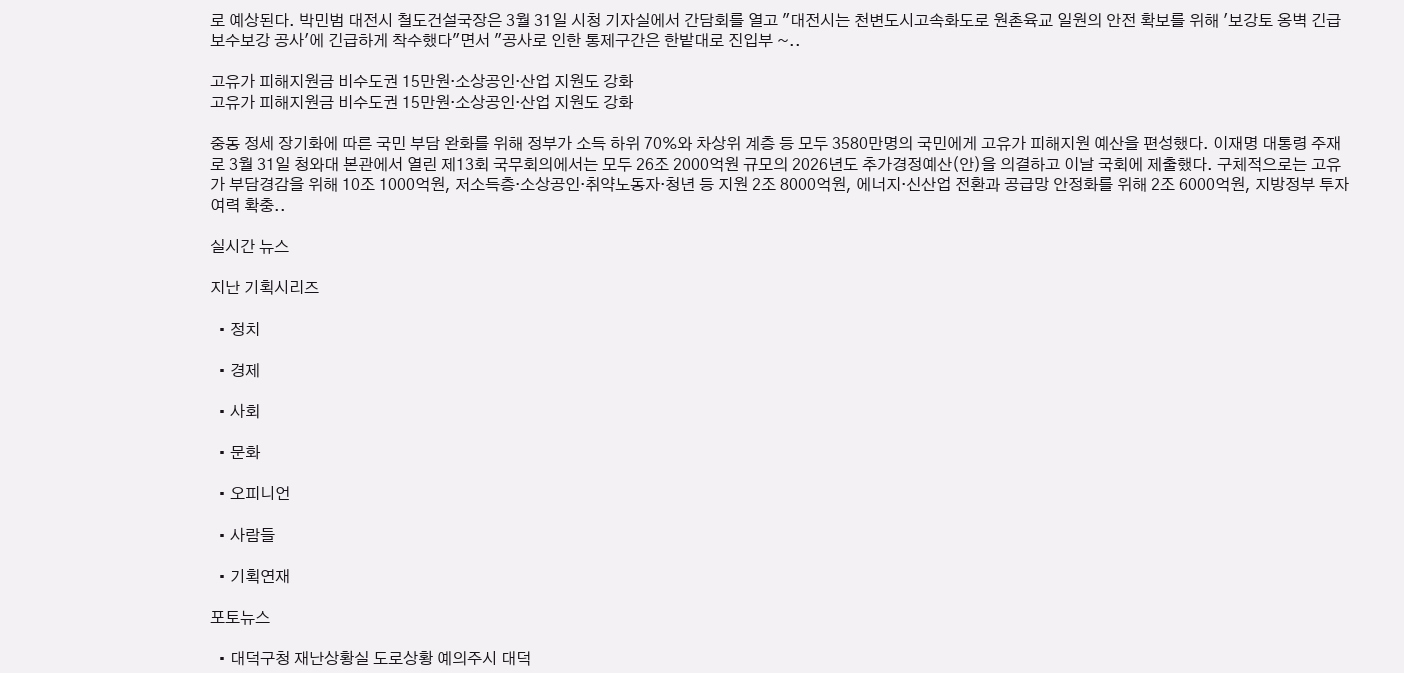로 예상된다. 박민범 대전시 철도건설국장은 3월 31일 시청 기자실에서 간담회를 열고 "대전시는 천변도시고속화도로 원촌육교 일원의 안전 확보를 위해 '보강토 옹벽 긴급 보수보강 공사'에 긴급하게 착수했다"면서 "공사로 인한 통제구간은 한밭대로 진입부 ~..

고유가 피해지원금 비수도권 15만원·소상공인·산업 지원도 강화
고유가 피해지원금 비수도권 15만원·소상공인·산업 지원도 강화

중동 정세 장기화에 따른 국민 부담 완화를 위해 정부가 소득 하위 70%와 차상위 계층 등 모두 3580만명의 국민에게 고유가 피해지원 예산을 편성했다. 이재명 대통령 주재로 3월 31일 청와대 본관에서 열린 제13회 국무회의에서는 모두 26조 2000억원 규모의 2026년도 추가경정예산(안)을 의결하고 이날 국회에 제출했다. 구체적으로는 고유가 부담경감을 위해 10조 1000억원, 저소득층·소상공인·취약노동자·청년 등 지원 2조 8000억원, 에너지·신산업 전환과 공급망 안정화를 위해 2조 6000억원, 지방정부 투자 여력 확충..

실시간 뉴스

지난 기획시리즈

  • 정치

  • 경제

  • 사회

  • 문화

  • 오피니언

  • 사람들

  • 기획연재

포토뉴스

  • 대덕구청 재난상황실 도로상황 예의주시 대덕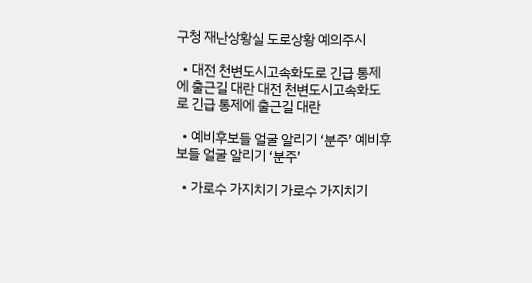구청 재난상황실 도로상황 예의주시

  • 대전 천변도시고속화도로 긴급 통제에 출근길 대란 대전 천변도시고속화도로 긴급 통제에 출근길 대란

  • 예비후보들 얼굴 알리기 ‘분주’ 예비후보들 얼굴 알리기 ‘분주’

  • 가로수 가지치기 가로수 가지치기